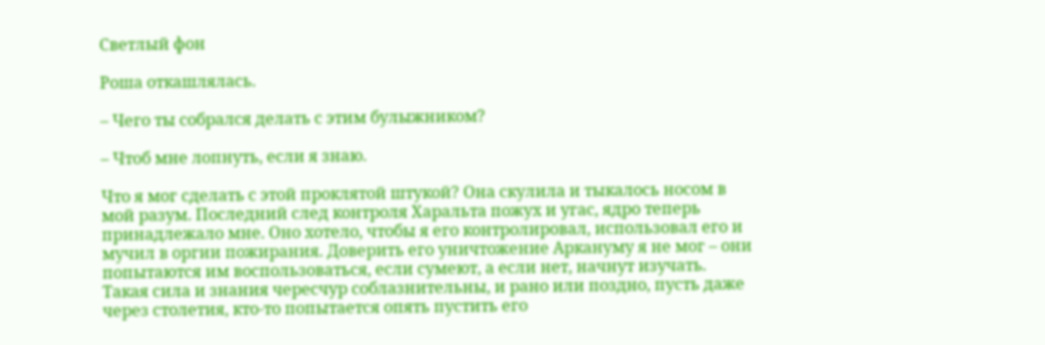Светлый фон

Роша откашлялась.

– Чего ты собрался делать с этим булыжником?

– Чтоб мне лопнуть, если я знаю.

Что я мог сделать с этой проклятой штукой? Она скулила и тыкалось носом в мой разум. Последний след контроля Харальта пожух и угас, ядро теперь принадлежало мне. Оно хотело, чтобы я его контролировал, использовал его и мучил в оргии пожирания. Доверить его уничтожение Аркануму я не мог – они попытаются им воспользоваться, если сумеют, а если нет, начнут изучать. Такая сила и знания чересчур соблазнительны, и рано или поздно, пусть даже через столетия, кто-то попытается опять пустить его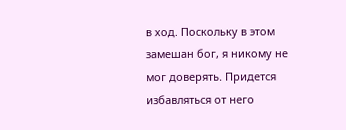в ход. Поскольку в этом замешан бог, я никому не мог доверять. Придется избавляться от него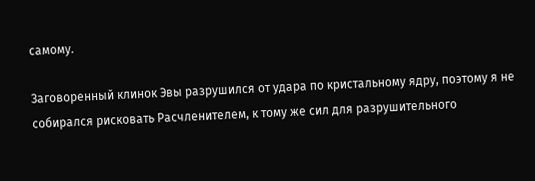самому.

Заговоренный клинок Эвы разрушился от удара по кристальному ядру, поэтому я не собирался рисковать Расчленителем, к тому же сил для разрушительного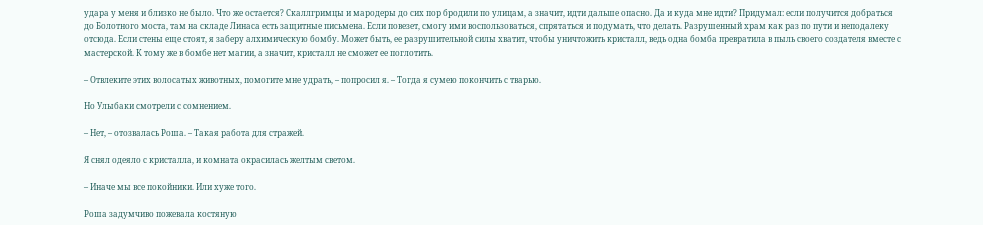удара у меня и близко не было. Что же остается? Скаллгримцы и мародеры до сих пор бродили по улицам, а значит, идти дальше опасно. Да и куда мне идти? Придумал: если получится добраться до Болотного моста, там на складе Линаса есть защитные письмена. Если повезет, смогу ими воспользоваться, спрятаться и подумать, что делать. Разрушенный храм как раз по пути и неподалеку отсюда. Если стены еще стоят, я заберу алхимическую бомбу. Может быть, ее разрушительной силы хватит, чтобы уничтожить кристалл, ведь одна бомба превратила в пыль своего создателя вместе с мастерской. К тому же в бомбе нет магии, а значит, кристалл не сможет ее поглотить.

– Отвлеките этих волосатых животных, помогите мне удрать, – попросил я. – Тогда я сумею покончить с тварью.

Но Улыбаки смотрели с сомнением.

– Нет, – отозвалась Роша. – Такая работа для стражей.

Я снял одеяло с кристалла, и комната окрасилась желтым светом.

– Иначе мы все покойники. Или хуже того.

Роша задумчиво пожевала костяную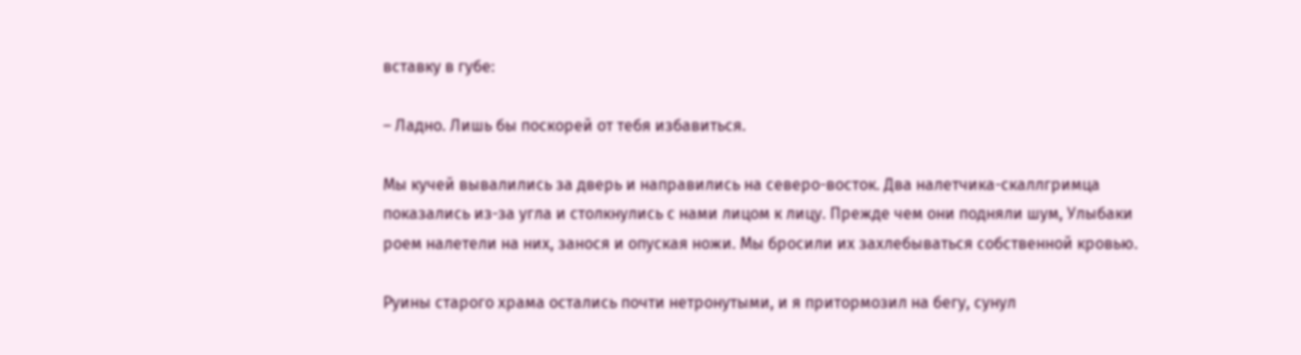вставку в губе:

– Ладно. Лишь бы поскорей от тебя избавиться.

Мы кучей вывалились за дверь и направились на северо-восток. Два налетчика-скаллгримца показались из-за угла и столкнулись с нами лицом к лицу. Прежде чем они подняли шум, Улыбаки роем налетели на них, занося и опуская ножи. Мы бросили их захлебываться собственной кровью.

Руины старого храма остались почти нетронутыми, и я притормозил на бегу, сунул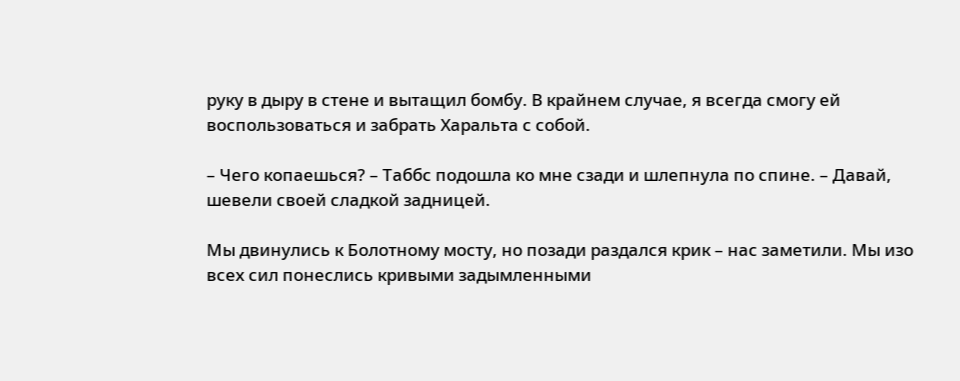руку в дыру в стене и вытащил бомбу. В крайнем случае, я всегда смогу ей воспользоваться и забрать Харальта с собой.

– Чего копаешься? – Таббс подошла ко мне сзади и шлепнула по спине. – Давай, шевели своей сладкой задницей.

Мы двинулись к Болотному мосту, но позади раздался крик – нас заметили. Мы изо всех сил понеслись кривыми задымленными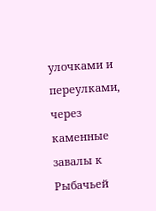улочками и переулками, через каменные завалы к Рыбачьей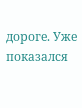дороге. Уже показался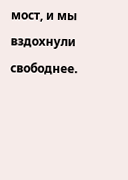мост, и мы вздохнули свободнее.